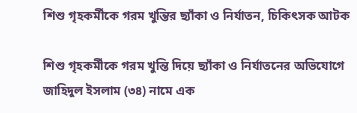শিশু গৃহকর্মীকে গরম খুন্তির ছ্যাঁকা ও নির্যাতন, চিকিৎসক আটক

শিশু গৃহকর্মীকে গরম খুন্তি দিয়ে ছ্যাঁকা ও নির্যাতনের অভিযোগে জাহিদুল ইসলাম (৩৪) নামে এক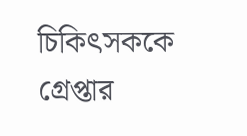চিকিৎসককে গ্রেপ্তার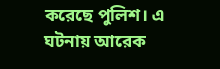করেছে পুলিশ। এ ঘটনায় আরেক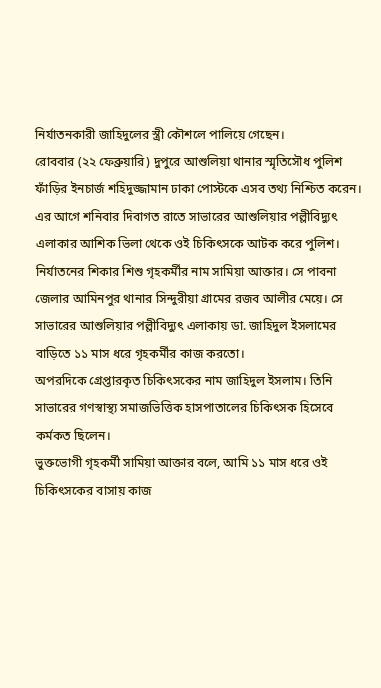নির্যাতনকারী জাহিদুলের স্ত্রী কৌশলে পালিয়ে গেছেন।
রোববার (২২ ফেব্রুয়ারি) দুপুরে আশুলিয়া থানার স্মৃতিসৌধ পুলিশ ফাঁড়ির ইনচার্জ শহিদুজ্জামান ঢাকা পোস্টকে এসব তথ্য নিশ্চিত করেন। এর আগে শনিবার দিবাগত রাতে সাভারের আশুলিয়ার পল্লীবিদ্যুৎ এলাকার আশিক ভিলা থেকে ওই চিকিৎসকে আটক করে পুলিশ।
নির্যাতনের শিকার শিশু গৃহকর্মীর নাম সামিয়া আক্তার। সে পাবনা জেলার আমিনপুর থানার সিন্দুরীয়া গ্রামের রজব আলীর মেয়ে। সে সাভারের আশুলিয়ার পল্লীবিদ্যুৎ এলাকায় ডা. জাহিদুল ইসলামের বাড়িতে ১১ মাস ধরে গৃহকর্মীর কাজ করতো।
অপরদিকে গ্রেপ্তারকৃত চিকিৎসকের নাম জাহিদুল ইসলাম। তিনি সাভারের গণস্বাস্থ্য সমাজভিত্তিক হাসপাতালের চিকিৎসক হিসেবে কর্মকত ছিলেন।
ভুক্তভোগী গৃহকর্মী সামিয়া আক্তার বলে, আমি ১১ মাস ধরে ওই চিকিৎসকের বাসায় কাজ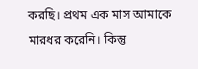করছি। প্রথম এক মাস আমাকে মারধর করেনি। কিন্তু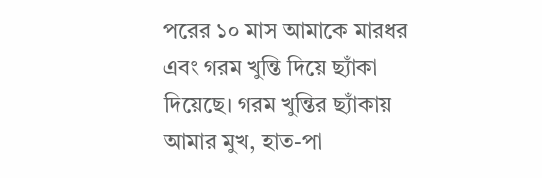পরের ১০ মাস আমাকে মারধর এবং গরম খুন্তি দিয়ে ছ্যাঁকা দিয়েছে। গরম খুন্তির ছ্যাঁকায় আমার মুখ, হাত-পা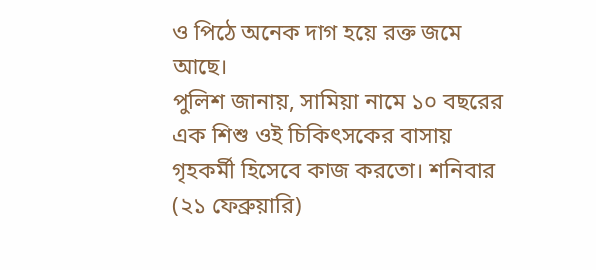ও পিঠে অনেক দাগ হয়ে রক্ত জমে আছে।
পুলিশ জানায়, সামিয়া নামে ১০ বছরের এক শিশু ওই চিকিৎসকের বাসায় গৃহকর্মী হিসেবে কাজ করতো। শনিবার (২১ ফেব্রুয়ারি)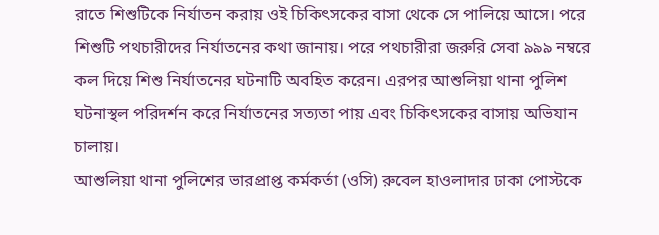রাতে শিশুটিকে নির্যাতন করায় ওই চিকিৎসকের বাসা থেকে সে পালিয়ে আসে। পরে শিশুটি পথচারীদের নির্যাতনের কথা জানায়। পরে পথচারীরা জরুরি সেবা ৯৯৯ নম্বরে কল দিয়ে শিশু নির্যাতনের ঘটনাটি অবহিত করেন। এরপর আশুলিয়া থানা পুলিশ ঘটনাস্থল পরিদর্শন করে নির্যাতনের সত্যতা পায় এবং চিকিৎসকের বাসায় অভিযান চালায়।
আশুলিয়া থানা পুলিশের ভারপ্রাপ্ত কর্মকর্তা (ওসি) রুবেল হাওলাদার ঢাকা পোস্টকে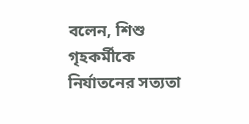বলেন, শিশু গৃহকর্মীকে নির্যাতনের সত্যতা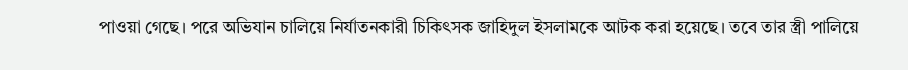পাওয়া গেছে। পরে অভিযান চালিয়ে নির্যাতনকারী চিকিৎসক জাহিদুল ইসলামকে আটক করা হয়েছে। তবে তার স্ত্রী পালিয়ে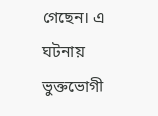গেছেন। এ ঘটনায় ভুক্তভোগী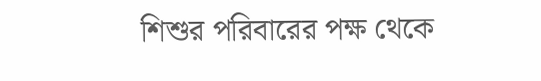শিশুর পরিবারের পক্ষ থেকে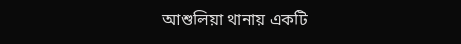আশুলিয়া থানায় একটি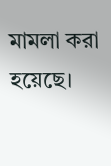মামলা করা হয়েছে।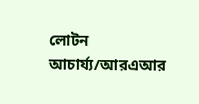লোটন আচার্য্য/আরএআর